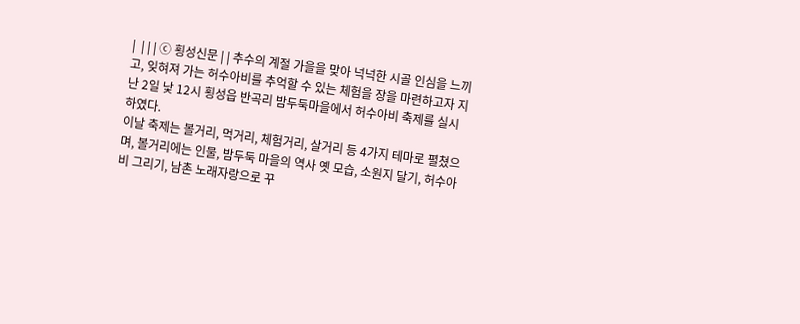|  | | | ⓒ 횡성신문 | | 추수의 계절 가을을 맞아 넉넉한 시골 인심을 느끼고, 잊혀져 가는 허수아비를 추억할 수 있는 체험을 장을 마련하고자 지난 2일 낯 12시 횡성읍 반곡리 밤두둑마을에서 허수아비 축제를 실시하였다.
이날 축제는 볼거리, 먹거리, 체험거리, 살거리 등 4가지 테마로 펼쳤으며, 볼거리에는 인물, 밤두둑 마을의 역사 옛 모습, 소원지 달기, 허수아비 그리기, 남촌 노래자랑으로 꾸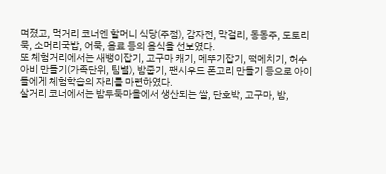며졌고, 먹거리 코너엔 할머니 식당(주점), 감자전, 막걸리, 동동주, 도토리묵, 소머리국밥, 어묵, 음료 등의 음식을 선보였다.
또 체험거리에서는 새뱅이잡기, 고구마 캐기, 메뚜기잡기, 떡메치기, 허수아비 만들기(가족단위, 팀별), 밤줍기, 팬시우드 폰고리 만들기 등으로 아이들에게 체험학습의 자리를 마련하였다.
살거리 코너에서는 밤두둑마을에서 생산되는 쌀, 단호박, 고구마, 밤,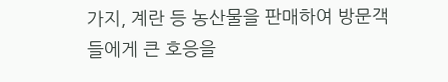가지, 계란 등 농산물을 판매하여 방문객들에게 큰 호응을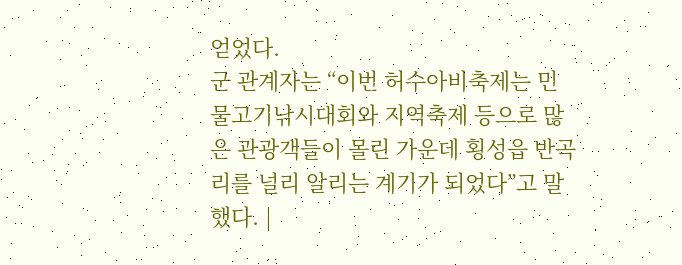얻었다.
군 관계자는 “이번 허수아비축제는 민물고기낚시대회와 지역축제 등으로 많은 관광객들이 몰린 가운데 횡성읍 반곡리를 널리 알리는 계기가 되었다”고 말했다. |